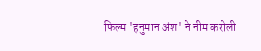फिल्म 'हनुमान अंश' ने नीम करोली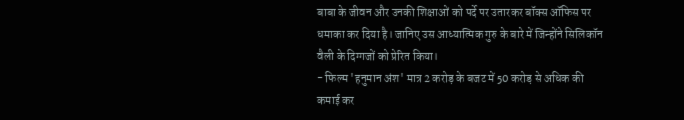बाबा के जीवन और उनकी शिक्षाओं को पर्दे पर उतारकर बॉक्स ऑफिस पर धमाका कर दिया है। जानिए उस आध्यात्मिक गुरु के बारे में जिन्होंने सिलिकॉन वैली के दिग्गजों को प्रेरित किया।
- फिल्म 'हनुमान अंश' मात्र 2 करोड़ के बजट में 50 करोड़ से अधिक की कमाई कर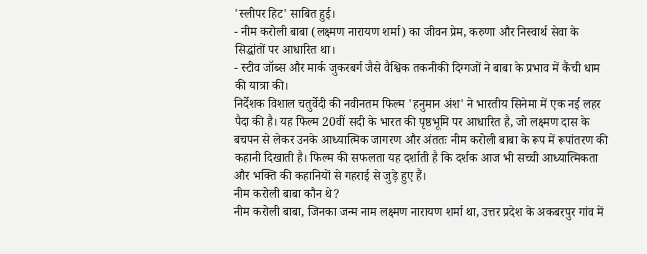'स्लीपर हिट' साबित हुई।
- नीम करोली बाबा (लक्ष्मण नारायण शर्मा) का जीवन प्रेम, करुणा और निस्वार्थ सेवा के सिद्धांतों पर आधारित था।
- स्टीव जॉब्स और मार्क जुकरबर्ग जैसे वैश्विक तकनीकी दिग्गजों ने बाबा के प्रभाव में कैंची धाम की यात्रा की।
निर्देशक विशाल चतुर्वेदी की नवीनतम फिल्म 'हनुमान अंश' ने भारतीय सिनेमा में एक नई लहर पैदा की है। यह फिल्म 20वीं सदी के भारत की पृष्ठभूमि पर आधारित है, जो लक्ष्मण दास के बचपन से लेकर उनके आध्यात्मिक जागरण और अंततः नीम करोली बाबा के रूप में रूपांतरण की कहानी दिखाती है। फिल्म की सफलता यह दर्शाती है कि दर्शक आज भी सच्ची आध्यात्मिकता और भक्ति की कहानियों से गहराई से जुड़े हुए हैं।
नीम करोली बाबा कौन थे?
नीम करोली बाबा, जिनका जन्म नाम लक्ष्मण नारायण शर्मा था, उत्तर प्रदेश के अकबरपुर गांव में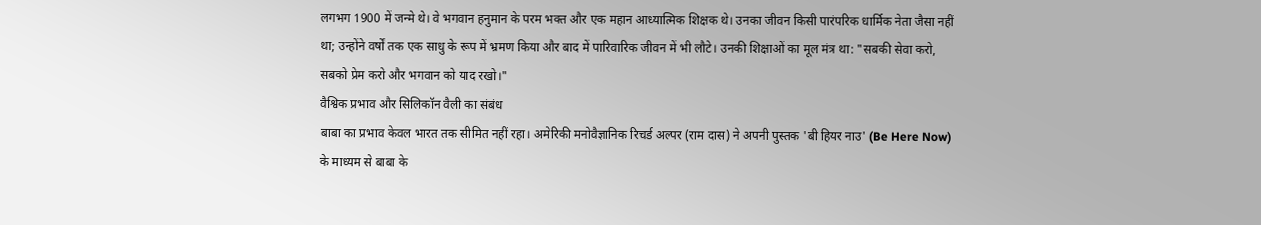लगभग 1900 में जन्मे थे। वे भगवान हनुमान के परम भक्त और एक महान आध्यात्मिक शिक्षक थे। उनका जीवन किसी पारंपरिक धार्मिक नेता जैसा नहीं था; उन्होंने वर्षों तक एक साधु के रूप में भ्रमण किया और बाद में पारिवारिक जीवन में भी लौटे। उनकी शिक्षाओं का मूल मंत्र था: "सबकी सेवा करो, सबको प्रेम करो और भगवान को याद रखो।"
वैश्विक प्रभाव और सिलिकॉन वैली का संबंध
बाबा का प्रभाव केवल भारत तक सीमित नहीं रहा। अमेरिकी मनोवैज्ञानिक रिचर्ड अल्पर (राम दास) ने अपनी पुस्तक 'बी हियर नाउ' (Be Here Now) के माध्यम से बाबा के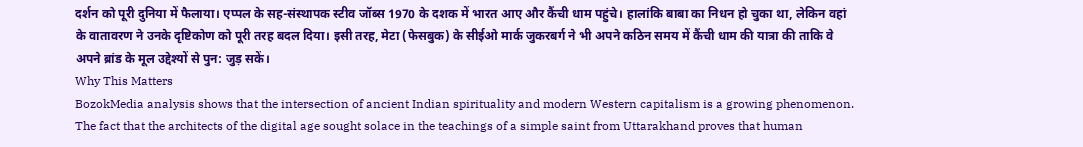दर्शन को पूरी दुनिया में फैलाया। एप्पल के सह-संस्थापक स्टीव जॉब्स 1970 के दशक में भारत आए और कैंची धाम पहुंचे। हालांकि बाबा का निधन हो चुका था, लेकिन वहां के वातावरण ने उनके दृष्टिकोण को पूरी तरह बदल दिया। इसी तरह, मेटा (फेसबुक) के सीईओ मार्क जुकरबर्ग ने भी अपने कठिन समय में कैंची धाम की यात्रा की ताकि वे अपने ब्रांड के मूल उद्देश्यों से पुन: जुड़ सकें।
Why This Matters
BozokMedia analysis shows that the intersection of ancient Indian spirituality and modern Western capitalism is a growing phenomenon. The fact that the architects of the digital age sought solace in the teachings of a simple saint from Uttarakhand proves that human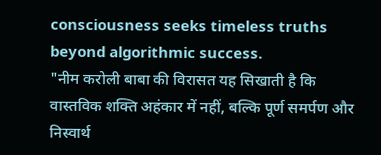consciousness seeks timeless truths beyond algorithmic success.
"नीम करोली बाबा की विरासत यह सिखाती है कि वास्तविक शक्ति अहंकार में नहीं, बल्कि पूर्ण समर्पण और निस्वार्थ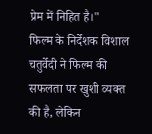प्रेम में निहित है।"
फिल्म के निर्देशक विशाल चतुर्वेदी ने फिल्म की सफलता पर खुशी व्यक्त की है, लेकिन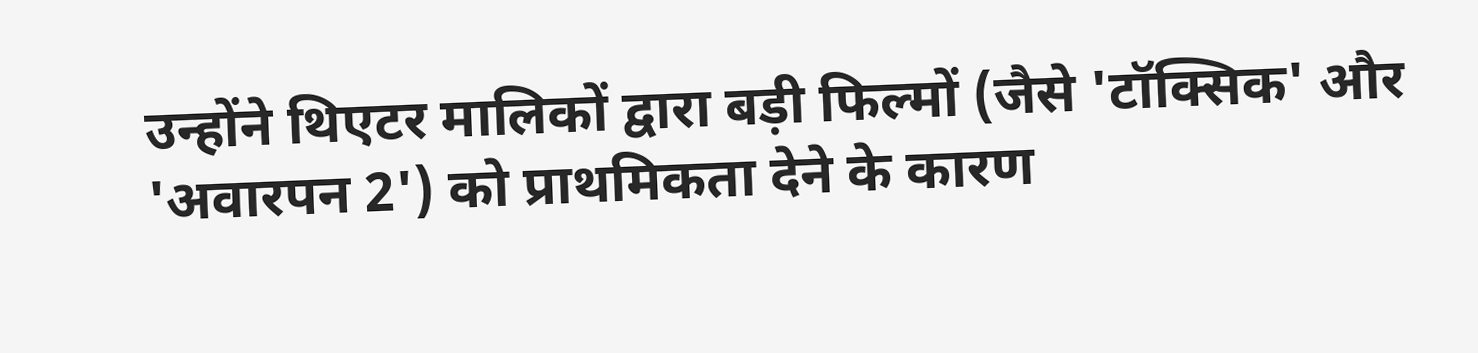उन्होंने थिएटर मालिकों द्वारा बड़ी फिल्मों (जैसे 'टॉक्सिक' और 'अवारपन 2') को प्राथमिकता देने के कारण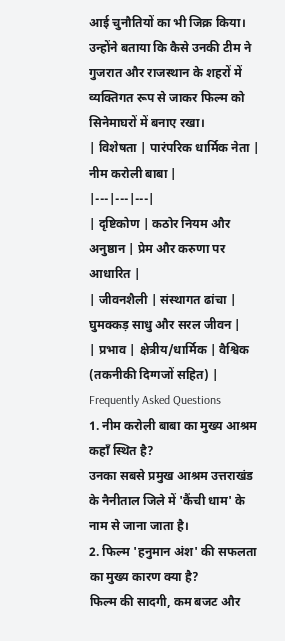आई चुनौतियों का भी जिक्र किया। उन्होंने बताया कि कैसे उनकी टीम ने गुजरात और राजस्थान के शहरों में व्यक्तिगत रूप से जाकर फिल्म को सिनेमाघरों में बनाए रखा।
| विशेषता | पारंपरिक धार्मिक नेता | नीम करोली बाबा |
|---|---|---|
| दृष्टिकोण | कठोर नियम और अनुष्ठान | प्रेम और करुणा पर आधारित |
| जीवनशैली | संस्थागत ढांचा | घुमक्कड़ साधु और सरल जीवन |
| प्रभाव | क्षेत्रीय/धार्मिक | वैश्विक (तकनीकी दिग्गजों सहित) |
Frequently Asked Questions
1. नीम करोली बाबा का मुख्य आश्रम कहाँ स्थित है?
उनका सबसे प्रमुख आश्रम उत्तराखंड के नैनीताल जिले में 'कैंची धाम' के नाम से जाना जाता है।
2. फिल्म 'हनुमान अंश' की सफलता का मुख्य कारण क्या है?
फिल्म की सादगी, कम बजट और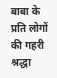बाबा के प्रति लोगों की गहरी श्रद्धा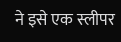ने इसे एक स्लीपर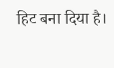हिट बना दिया है।